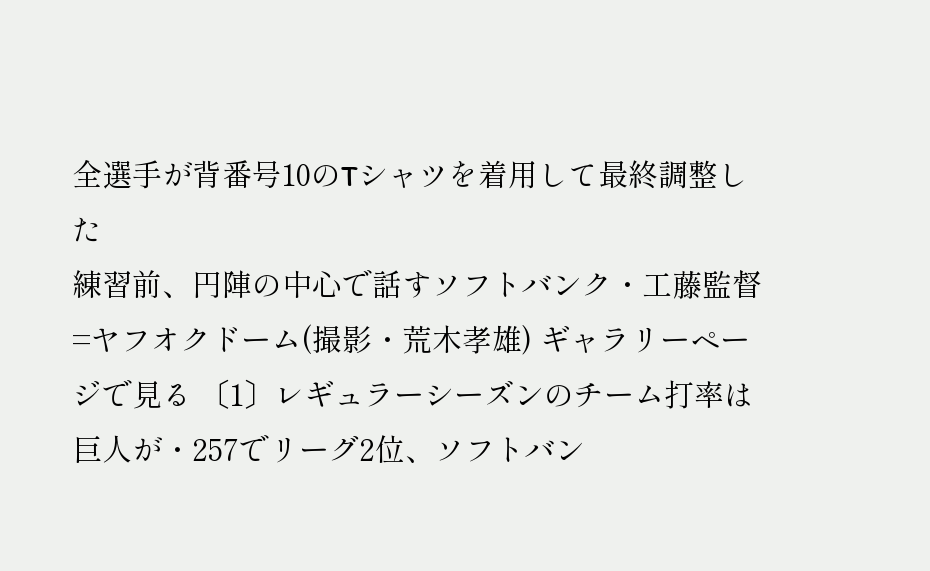全選手が背番号10のTシャツを着用して最終調整した
練習前、円陣の中心で話すソフトバンク・工藤監督=ヤフオクドーム(撮影・荒木孝雄) ギャラリーページで見る 〔1〕レギュラーシーズンのチーム打率は巨人が・257でリーグ2位、ソフトバン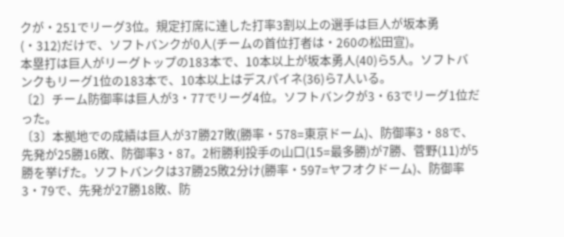クが・251でリーグ3位。規定打席に達した打率3割以上の選手は巨人が坂本勇(・312)だけで、ソフトバンクが0人(チームの首位打者は・260の松田宣)。
本塁打は巨人がリーグトップの183本で、10本以上が坂本勇人(40)ら5人。ソフトバンクもリーグ1位の183本で、10本以上はデスパイネ(36)ら7人いる。
〔2〕チーム防御率は巨人が3・77でリーグ4位。ソフトバンクが3・63でリーグ1位だった。
〔3〕本拠地での成績は巨人が37勝27敗(勝率・578=東京ドーム)、防御率3・88で、先発が25勝16敗、防御率3・87。2桁勝利投手の山口(15=最多勝)が7勝、菅野(11)が5勝を挙げた。ソフトバンクは37勝25敗2分け(勝率・597=ヤフオクドーム)、防御率3・79で、先発が27勝18敗、防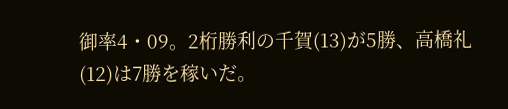御率4・09。2桁勝利の千賀(13)が5勝、高橋礼(12)は7勝を稼いだ。